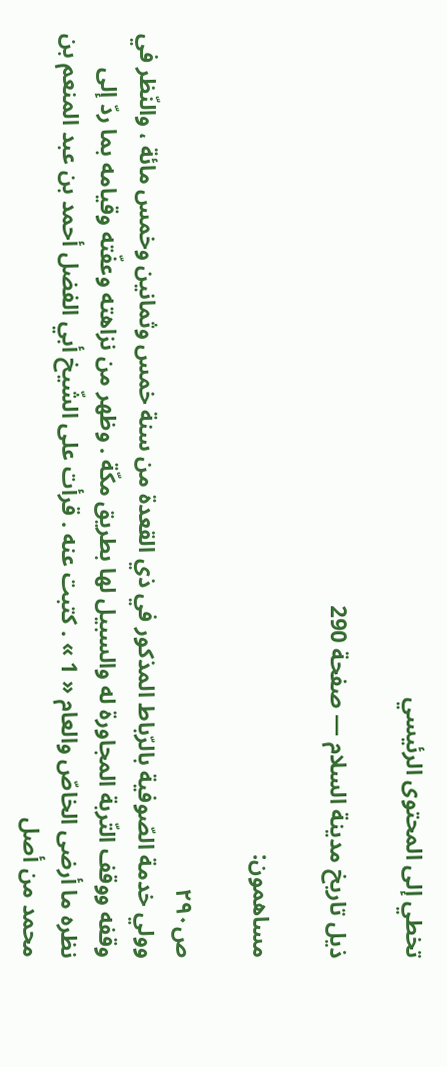تخطي إلى المحتوى الرئيسي

ذيل تاريخ مدينة السلام — صفحة 290

مساهمون:

ص٢٩٠
وولي خدمة الصّوفية بالرّباط المذكور في ذي القعدة من سنة خمس وثمانين وخمس مائة ، والنّظر في وقفه ووقف التّربة المجاورة له والسبيل لها بطريق مكّة . وظهر من نزاهته وعفّته وقيامه بما ردّ إلى نظره ما أرضى الخاصّ والعام « 1 » . كتبت عنه . قرأت على الشّيخ أبي الفضل أحمد بن عبد المنعم بن محمد من أصل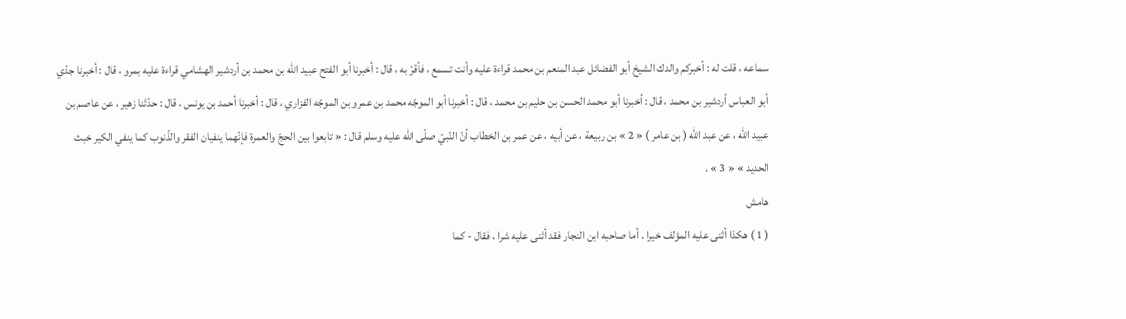سماعه ، قلت له : أخبركم والدك الشيخ أبو الفضائل عبد المنعم بن محمد قراءة عليه وأنت تسمع ، فأقرّ به ، قال : أخبرنا أبو الفتح عبيد اللّه بن محمد بن أردشير الهشامي قراءة عليه بمرو ، قال : أخبرنا جدّي أبو العباس أردشير بن محمد ، قال : أخبرنا أبو محمد الحسن بن حليم بن محمد ، قال : أخبرنا أبو الموجّه محمد بن عمرو بن الموجّه الفزاري ، قال : أخبرنا أحمد بن يونس ، قال : حدّثنا زهير ، عن عاصم بن عبيد اللّه ، عن عبد اللّه ( بن عامر ) « 2 » بن ربيعة ، عن أبيه ، عن عمر بن الخطاب أنّ النّبيّ صلّى اللّه عليه وسلم قال : « تابعوا بين الحجّ والعمرة فإنّهما ينفيان الفقر والذّنوب كما ينفي الكير خبث الحديد » « 3 » .
هامش
( 1 ) هكذا أثنى عليه المؤلف خيرا . أما صاحبه ابن النجار فقد أثنى عليه شرا ، فقال - كما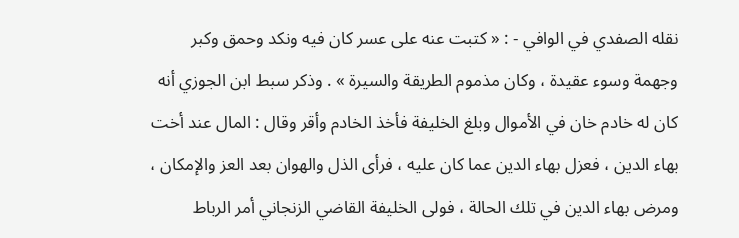نقله الصفدي في الوافي - : « كتبت عنه على عسر كان فيه ونكد وحمق وكبر وجهمة وسوء عقيدة ، وكان مذموم الطريقة والسيرة » . وذكر سبط ابن الجوزي أنه كان له خادم خان في الأموال وبلغ الخليفة فأخذ الخادم وأقر وقال : المال عند أخت بهاء الدين ، فعزل بهاء الدين عما كان عليه ، فرأى الذل والهوان بعد العز والإمكان ، ومرض بهاء الدين في تلك الحالة ، فولى الخليفة القاضي الزنجاني أمر الرباط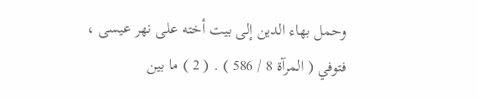وحمل بهاء الدين إلى بيت أخته على نهر عيسى ، فتوفي ( المرآة 8 / 586 ) . ( 2 ) ما بين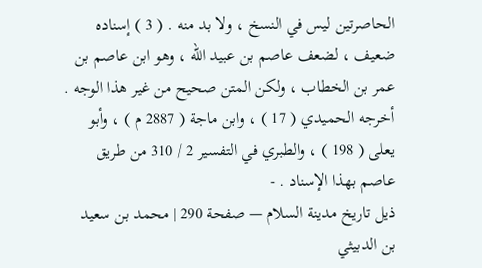الحاصرتين ليس في النسخ ، ولا بد منه . ( 3 ) إسناده ضعيف ، لضعف عاصم بن عبيد اللّه ، وهو ابن عاصم بن عمر بن الخطاب ، ولكن المتن صحيح من غير هذا الوجه . أخرجه الحميدي ( 17 ) ، وابن ماجة ( 2887 م ) ، وأبو يعلى ( 198 ) ، والطبري في التفسير 2 / 310 من طريق عاصم بهذا الإسناد . -
ذيل تاريخ مدينة السلام — صفحة 290 | محمد بن سعيد بن الدبيثي